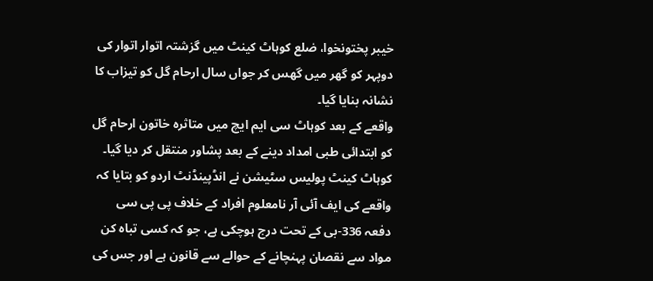خیبر پختونخوا، ضلع کوہاٹ کینٹ میں گزشتہ اتوار اتوار کی دوپہر کو گھر میں گھس کر جواں سال ارحام گل کو تیزاب کا نشانہ بنایا گیا۔
واقعے کے بعد کوہاٹ سی ایم ایچ میں متاثرہ خاتون ارحام گل کو ابتدائی طبی امداد دینے کے بعد پشاور منتقل کر دیا گیا۔
کوہاٹ کینٹ پولیس سٹیشن نے انڈپینڈنٹ اردو کو بتایا کہ واقعے کی ایف آئی آر نامعلوم افراد کے خلاف پی پی سی دفعہ 336-بی کے تحت درج ہوچکی ہے، جو کہ کسی تباہ کن مواد سے نقصان پہنچانے کے حوالے سے قانون ہے اور جس کی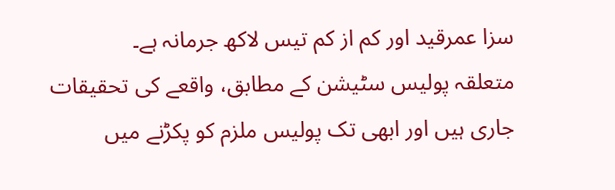سزا عمرقید اور کم از کم تیس لاکھ جرمانہ ہے۔
متعلقہ پولیس سٹیشن کے مطابق، واقعے کی تحقیقات جاری ہیں اور ابھی تک پولیس ملزم کو پکڑنے میں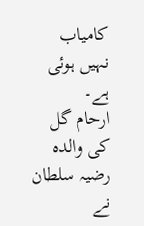کامیاب نہیں ہوئی ہے۔
ارحام گل کی والدہ رضیہ سلطان نے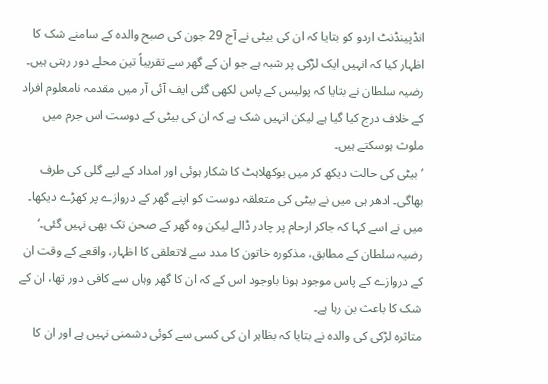انڈپینڈنٹ اردو کو بتایا کہ ان کی بیٹی نے آج 29 جون کی صبح والدہ کے سامنے شک کا اظہار کیا کہ انہیں ایک لڑکی پر شبہ ہے جو ان کے گھر سے تقریباً تین محلے دور رہتی ہیں۔
رضیہ سلطان نے بتایا کہ پولیس کے پاس لکھی گئی ایف آئی آر میں مقدمہ نامعلوم افراد کے خلاف درج کیا گیا ہے لیکن انہیں شک ہے کہ ان کی بیٹی کے دوست اس جرم میں ملوث ہوسکتے ہیں۔
’بیٹی کی حالت دیکھ کر میں بوکھلاہٹ کا شکار ہوئی اور امداد کے لیے گلی کی طرف بھاگی۔ ادھر ہی میں نے بیٹی کی متعلقہ دوست کو اپنے گھر کے دروازے پر کھڑے دیکھا۔ میں نے اسے کہا کہ جاکر ارحام پر چادر ڈالے لیکن وہ گھر کے صحن تک بھی نہیں گئی۔‘
رضیہ سلطان کے مطابق، مذکورہ خاتون کا مدد سے لاتعلقی کا اظہار، واقعے کے وقت ان کے دروازے کے پاس موجود ہونا باوجود اس کے کہ ان کا گھر وہاں سے کافی دور تھا، ان کے شک کا باعث بن رہا ہے۔
متاثرہ لڑکی کی والدہ نے بتایا کہ بظاہر ان کی کسی سے کوئی دشمنی نہیں ہے اور ان کا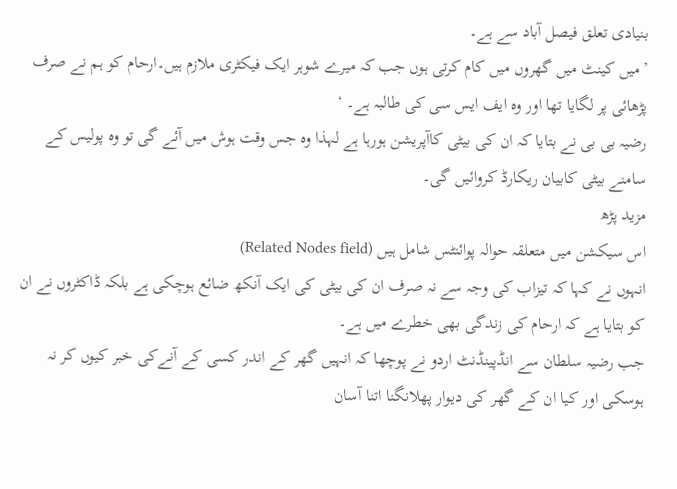بنیادی تعلق فیصل آباد سے ہے۔
’میں کینٹ میں گھروں میں کام کرتی ہوں جب کہ میرے شوہر ایک فیکٹری ملازم ہیں۔ارحام کو ہم نے صرف پڑھائی پر لگایا تھا اور وہ ایف ایس سی کی طالبہ ہے۔ ‘
رضیہ بی بی نے بتایا کہ ان کی بیٹی کاآپریشن ہورہا ہے لہذا وہ جس وقت ہوش میں آئے گی تو وہ پولیس کے سامنے بیٹی کابیان ریکارڈ کروائیں گی۔
مزید پڑھ
اس سیکشن میں متعلقہ حوالہ پوائنٹس شامل ہیں (Related Nodes field)
انہوں نے کہا کہ تیزاب کی وجہ سے نہ صرف ان کی بیٹی کی ایک آنکھ ضائع ہوچکی ہے بلکہ ڈاکٹروں نے ان کو بتایا ہے کہ ارحام کی زندگی بھی خطرے میں ہے۔
جب رضیہ سلطان سے انڈپینڈنٹ اردو نے پوچھا کہ انہیں گھر کے اندر کسی کے آنےکی خبر کیوں کر نہ ہوسکی اور کیا ان کے گھر کی دیوار پھلانگنا اتنا آسان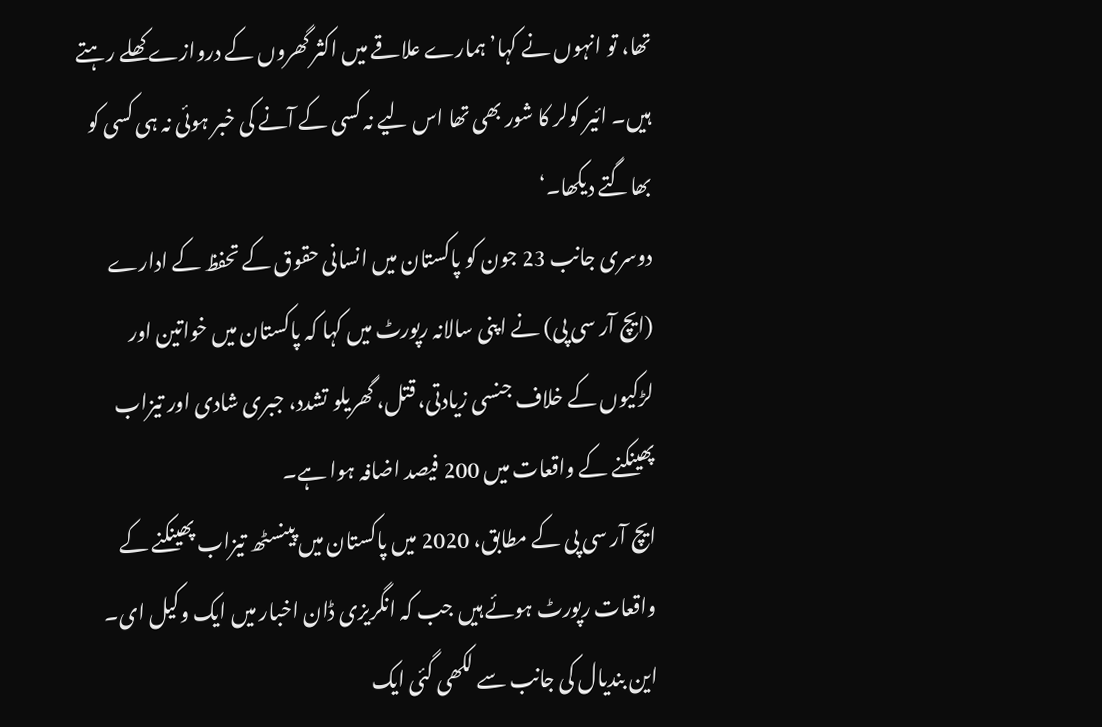تھا، تو انہوں نے کہا’ہمارے علاقے میں اکثر گھروں کے دروازے کھلے رہتے ہیں۔ ائیر کولر کا شور بھی تھا اس لیے نہ کسی کے آنے کی خبر ہوئی نہ ہی کسی کو بھاگتے دیکھا۔‘
دوسری جانب 23 جون کو پاکستان میں انسانی حقوق کے تحفظ کے ادارے (ایچ آر سی پی) نے اپنی سالانہ رپورٹ میں کہا کہ پاکستان میں خواتین اور لڑکیوں کے خلاف جنسی زیادتی، قتل، گھریلو تشدد، جبری شادی اور تیزاب پھینکنے کے واقعات میں 200 فیصد اضافہ ہوا ہے۔
ایچ آر سی پی کے مطابق، 2020 میں پاکستان میں پینسٹھ تیزاب پھینکنے کے واقعات رپورٹ ہوئے ہیں جب کہ انگریزی ڈان اخبار میں ایک وکیل ای۔ این بندیال کی جانب سے لکھی گئی ایک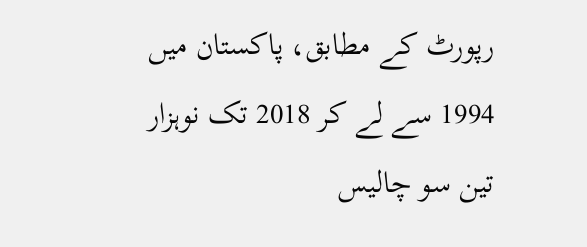رپورٹ کے مطابق، پاکستان میں 1994 سے لے کر 2018 تک نوہزار تین سو چالیس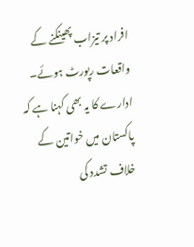افراد پر تیزاب پھینکنے کے واقعات رپورٹ ہوئے۔
ادارے کا یہ بھی کہنا ہے کہ پاکستان میں خواتین کے خلاف تشدد کی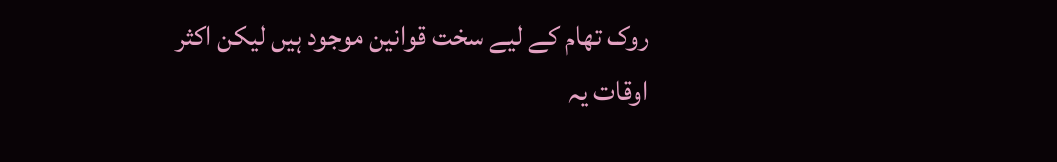روک تھام کے لیے سخت قوانین موجود ہیں لیکن اکثر اوقات یہ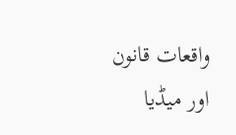واقعات قانون اور میڈیا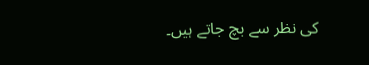کی نظر سے بچ جاتے ہیں۔